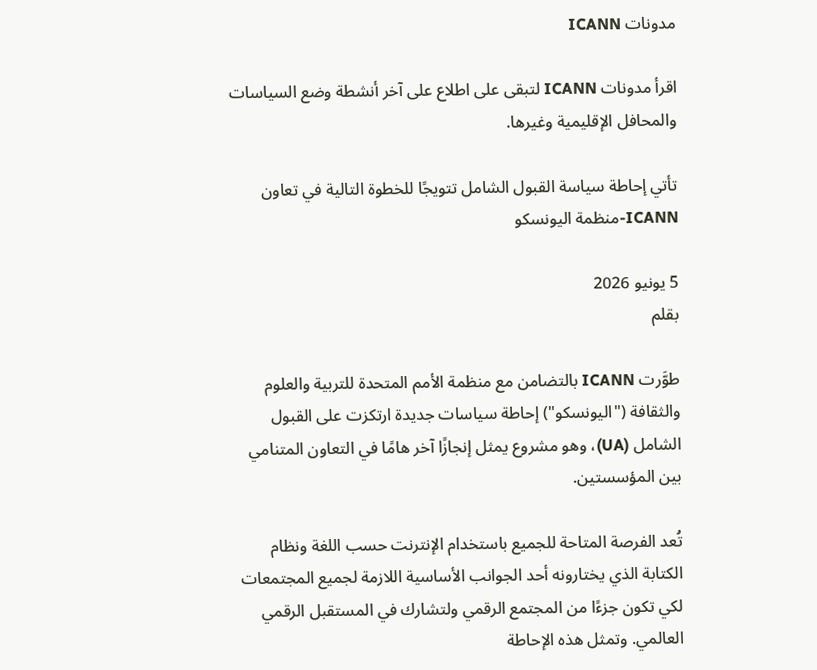مدونات ICANN

اقرأ مدونات ICANN لتبقى على اطلاع على آخر أنشطة وضع السياسات والمحافل الإقليمية وغيرها.

تأتي إحاطة سياسة القبول الشامل تتويجًا للخطوة التالية في تعاون ICANN-منظمة اليونسكو

5 يونيو 2026
بقلم

طوَّرت ICANN بالتضامن مع منظمة الأمم المتحدة للتربية والعلوم والثقافة ("اليونسكو") إحاطة سياسات جديدة ارتكزت على القبول الشامل (UA)، وهو مشروع يمثل إنجازًا آخر هامًا في التعاون المتنامي بين المؤسستين.

تُعد الفرصة المتاحة للجميع باستخدام الإنترنت حسب اللغة ونظام الكتابة الذي يختارونه أحد الجوانب الأساسية اللازمة لجميع المجتمعات لكي تكون جزءًا من المجتمع الرقمي ولتشارك في المستقبل الرقمي العالمي. وتمثل هذه الإحاطة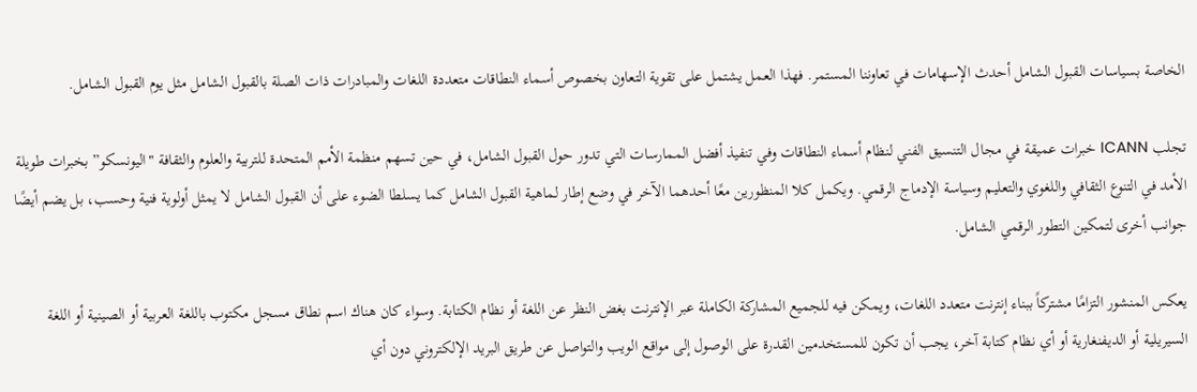الخاصة بسياسات القبول الشامل أحدث الإسهامات في تعاوننا المستمر. فهذا العمل يشتمل على تقوية التعاون بخصوص أسماء النطاقات متعددة اللغات والمبادرات ذات الصلة بالقبول الشامل مثل يوم القبول الشامل.

تجلب ICANN خبرات عميقة في مجال التنسيق الفني لنظام أسماء النطاقات وفي تنفيذ أفضل الممارسات التي تدور حول القبول الشامل، في حين تسهم منظمة الأمم المتحدة للتربية والعلوم والثقافة "اليونسكو” بخبرات طويلة الأمد في التنوع الثقافي واللغوي والتعليم وسياسة الإدماج الرقمي. ويكمل كلا المنظورين معًا أحدهما الآخر في وضع إطار لماهية القبول الشامل كما يسلطا الضوء على أن القبول الشامل لا يمثل أولوية فنية وحسب، بل يضم أيضًا جوانب أخرى لتمكين التطور الرقمي الشامل.

يعكس المنشور التزامًا مشتركاً ببناء إنترنت متعدد اللغات، ويمكن فيه للجميع المشاركة الكاملة عبر الإنترنت بغض النظر عن اللغة أو نظام الكتابة. وسواء كان هناك اسم نطاق مسجل مكتوب باللغة العربية أو الصينية أو اللغة السيريلية أو الديفنغارية أو أي نظام كتابة آخر، يجب أن تكون للمستخدمين القدرة على الوصول إلى مواقع الويب والتواصل عن طريق البريد الإلكتروني دون أي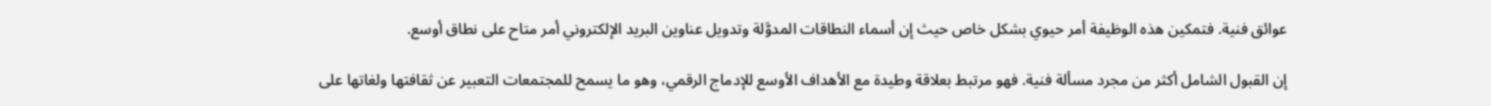عوائق فنية. فتمكين هذه الوظيفة أمر حيوي بشكل خاص حيث إن أسماء النطاقات المدوَّلة وتدويل عناوين البريد الإلكتروني أمر متاح على نطاق أوسع.

إن القبول الشامل أكثر من مجرد مسألة فنية. فهو مرتبط بعلاقة وطيدة مع الأهداف الأوسع للإدماج الرقمي، وهو ما يسمح للمجتمعات التعبير عن ثقافتها ولغاتها على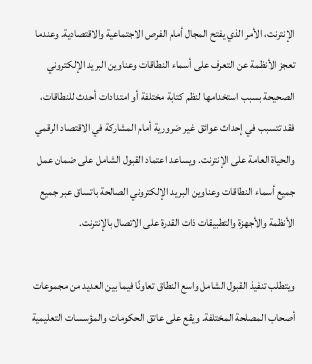الإنترنت، الأمر الذي يفتح المجال أمام الفرص الاجتماعية والاقتصادية. وعندما تعجز الأنظمة عن التعرف على أسماء النطاقات وعناوين البريد الإلكتروني الصحيحة بسبب استخدامها لنظم كتابة مختلفة أو امتدادات أحدث للنطاقات، فقد تتسبب في إحداث عوائق غير ضرورية أمام المشاركة في الاقتصاد الرقمي والحياة العامة على الإنترنت. ويساعد اعتماد القبول الشامل على ضمان عمل جميع أسماء النطاقات وعناوين البريد الإلكتروني الصالحة باتساق عبر جميع الأنظمة والأجهزة والتطبيقات ذات القدرة على الاتصال بالإنترنت.

ويتطلب تنفيذ القبول الشامل واسع النطاق تعاونًا فيما بين العديد من مجموعات أصحاب المصلحة المختلفة. ويقع على عاتق الحكومات والمؤسسات التعليمية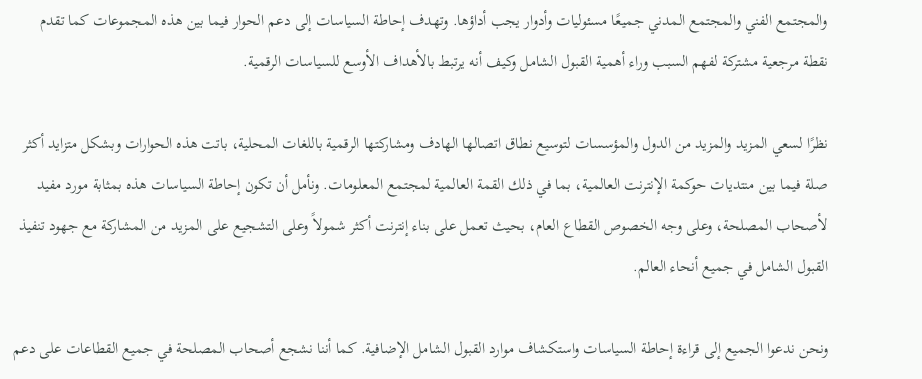والمجتمع الفني والمجتمع المدني جميعًا مسئوليات وأدوار يجب أداؤها. وتهدف إحاطة السياسات إلى دعم الحوار فيما بين هذه المجموعات كما تقدم نقطة مرجعية مشتركة لفهم السبب وراء أهمية القبول الشامل وكيف أنه يرتبط بالأهداف الأوسع للسياسات الرقمية.

نظرًا لسعي المزيد والمزيد من الدول والمؤسسات لتوسيع نطاق اتصالها الهادف ومشاركتها الرقمية باللغات المحلية، باتت هذه الحوارات وبشكل متزايد أكثر صلة فيما بين منتديات حوكمة الإنترنت العالمية، بما في ذلك القمة العالمية لمجتمع المعلومات. ونأمل أن تكون إحاطة السياسات هذه بمثابة مورد مفيد لأصحاب المصلحة، وعلى وجه الخصوص القطاع العام، بحيث تعمل على بناء إنترنت أكثر شمولاً وعلى التشجيع على المزيد من المشاركة مع جهود تنفيذ القبول الشامل في جميع أنحاء العالم.

ونحن ندعوا الجميع إلى قراءة إحاطة السياسات واستكشاف موارد القبول الشامل الإضافية. كما أننا نشجع أصحاب المصلحة في جميع القطاعات على دعم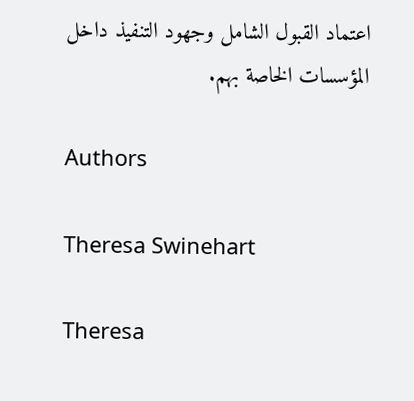اعتماد القبول الشامل وجهود التنفيذ داخل المؤسسات الخاصة بهم.

Authors

Theresa Swinehart

Theresa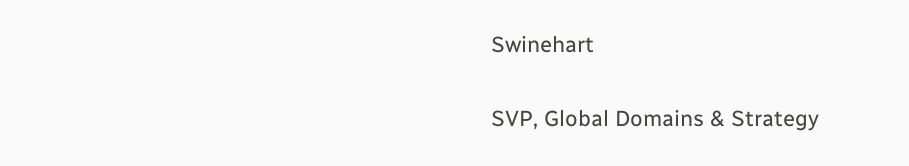Swinehart

SVP, Global Domains & Strategy